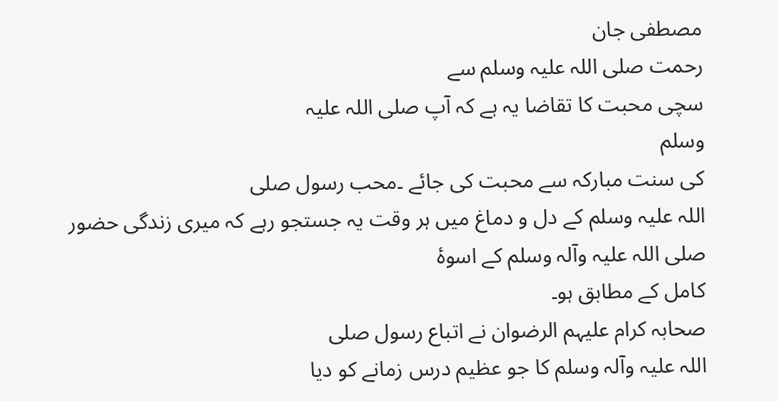مصطفی جان
رحمت صلی اللہ علیہ وسلم سے
سچی محبت کا تقاضا یہ ہے کہ آپ صلی اللہ علیہ
وسلم
کی سنت مبارکہ سے محبت کی جائے ۔محب رسول صلی
اللہ علیہ وسلم کے دل و دماغ میں ہر وقت یہ جستجو رہے کہ میری زندگی حضور صلی اللہ علیہ وآلہ وسلم کے اسوۂ
کامل کے مطابق ہو۔
صحابہ کرام علیہم الرضوان نے اتباع رسول صلی
اللہ علیہ وآلہ وسلم کا جو عظیم درس زمانے کو دیا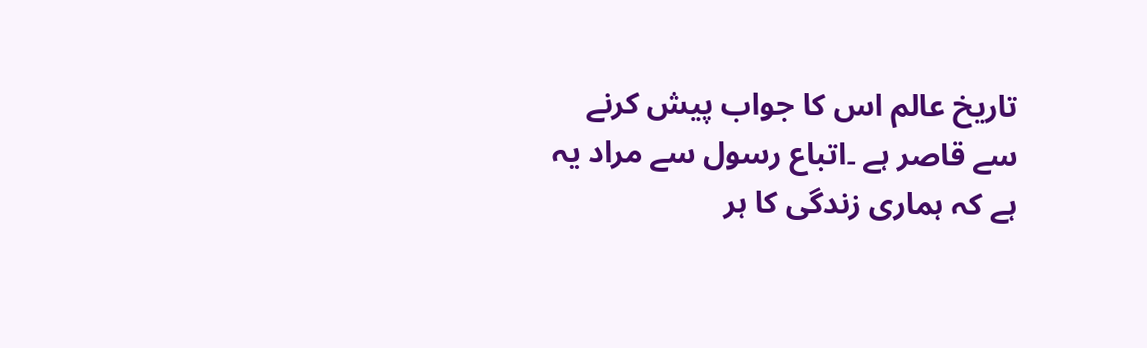تاریخ عالم اس کا جواب پیش کرنے
سے قاصر ہے ۔اتباع رسول سے مراد یہ ہے کہ ہماری زندگی کا ہر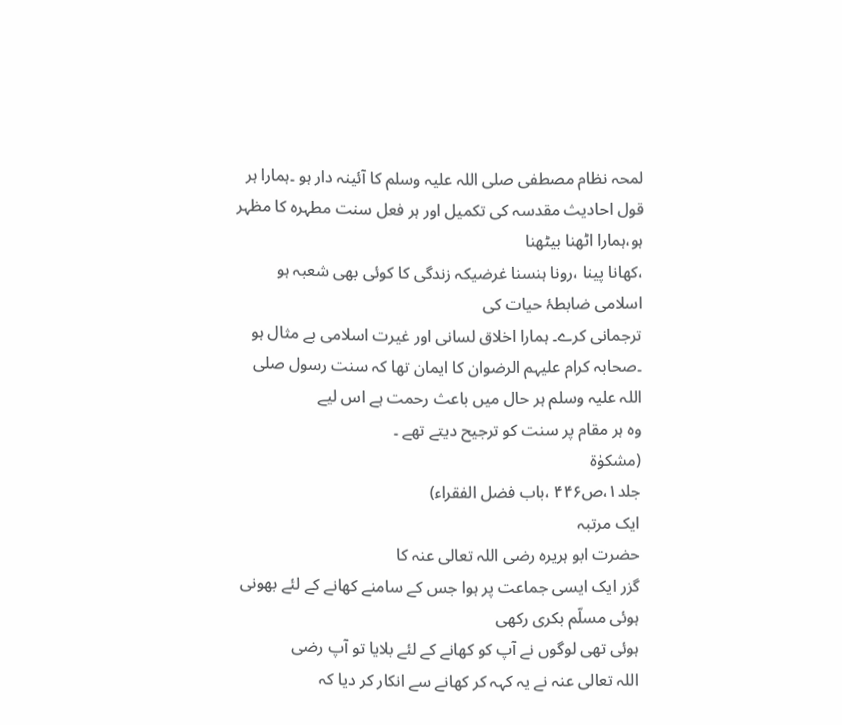لمحہ نظام مصطفی صلی اللہ علیہ وسلم کا آئینہ دار ہو ۔ہمارا ہر
قول احادیث مقدسہ کی تکمیل اور ہر فعل سنت مطہرہ کا مظہر ہو،ہمارا اٹھنا بیٹھنا
،کھانا پینا ،رونا ہنسنا غرضیکہ زندگی کا کوئی بھی شعبہ ہو اسلامی ضابطۂ حیات کی
ترجمانی کرے۔ ہمارا اخلاق لسانی اور غیرت اسلامی بے مثال ہو ۔صحابہ کرام علیہم الرضوان کا ایمان تھا کہ سنت رسول صلی اللہ علیہ وسلم ہر حال میں باعث رحمت ہے اس لیے
وہ ہر مقام پر سنت کو ترجیح دیتے تھے ۔
(مشکوٰۃ
جلد۱،ص۴۴۶ ،باب فضل الفقراء)
ایک مرتبہ
حضرت ابو ہریرہ رضی اللہ تعالی عنہ کا
گزر ایک ایسی جماعت پر ہوا جس کے سامنے کھانے کے لئے بھونی ہوئی مسلّم بکری رکھی
ہوئی تھی لوگوں نے آپ کو کھانے کے لئے بلایا تو آپ رضی
اللہ تعالی عنہ نے یہ کہہ کر کھانے سے انکار کر دیا کہ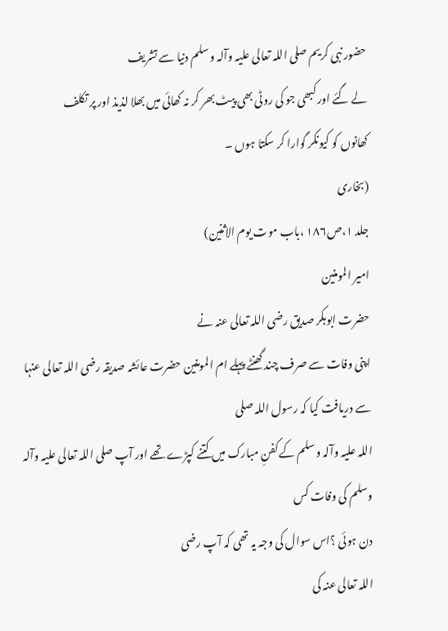حضور نبی کریم صلی اللہ تعالی علیہ وآلہ وسلم دنیا سے تشریف
لے گئے اور کبھی جو کی روٹی بھی پیٹ بھر کر نہ کھائی میں بھلا لذیذ اور پر تکلف
کھانوں کو کیونکر گوارا کر سکتا ہوں ۔
(بخاری
جلد ۱،ص۱۸۶ ،باب موت یوم الاثنین)
امیر المومنین
حضرت ابوبکر صدیق رضی اللہ تعالی عنہ نے
اپنی وفات سے صرف چند گھنٹے پہلے ام المومنین حضرت عائشہ صدیقہ رضی اللہ تعالی عنہا سے دریافت کیا کہ رسول اللہ صلی
اللہ علیہ وآلہ وسلم کے کفنِ مبارک میں کتنے کپڑے تھے اور آپ صلی اللہ تعالی علیہ وآلہ وسلم کی وفات کس
دن ہوئی ؟اس سوال کی وجہ یہ تھی کہ آپ رضی
اللہ تعالی عنہ کی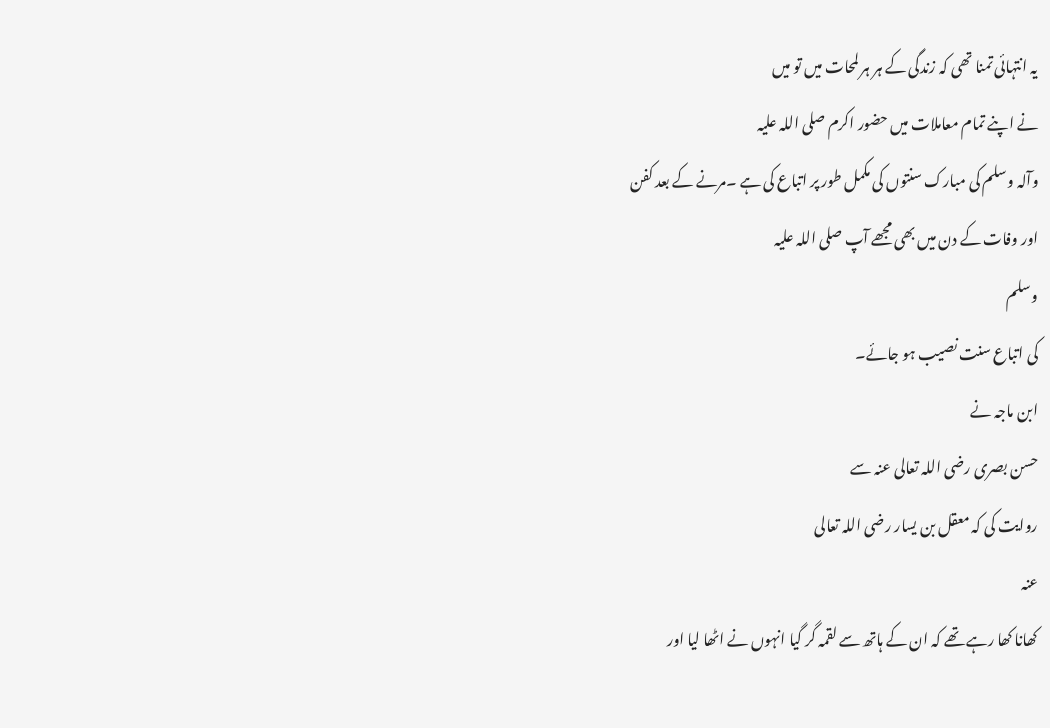یہ انتہائی تمنا تھی کہ زندگی کے ہر ہر لمحات میں تو میں
نے اپنے تمام معاملات میں حضور اکرم صلی اللہ علیہ
وآلہ وسلم کی مبارک سنتوں کی مکمل طور پر اتباع کی ہے ۔مرنے کے بعد کفن
اور وفات کے دن میں بھی مجھے آپ صلی اللہ علیہ
وسلم
کی اتباع سنت نصیب ہو جائے۔
ابن ماجہ نے
حسن بصری رضی اللہ تعالی عنہ سے
روایت کی کہ معقل بن یسار رضی اللہ تعالی
عنہ
کھانا کھا رہے تھے کہ ان کے ہاتھ سے لقمہ گر گیا انہوں نے اٹھا لیا اور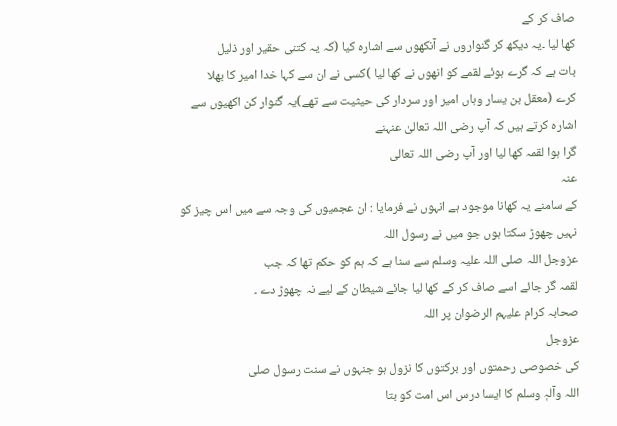صاف کر کے
کھا لیا ۔یہ دیکھ کر گنواروں نے آنکھوں سے اشارہ کیا (کہ یہ کتنی حقیر اور ذلیل
بات ہے کہ گرے ہوئے لقمے کو انھوں نے کھا لیا )کسی نے ان سے کہا خدا امیر کا بھلا
کرے (معقل بن یسار وہاں امیر اور سردار کی حیثیت سے تھے)یہ گنوار کن اکھیوں سے
اشارہ کرتے ہیں کہ آپ رضی اللہ تعالیٰ عنہنے
گرا ہوا لقمہ کھا لیا اور آپ رضی اللہ تعالی
عنہ
کے سامنے یہ کھانا موجود ہے انہوں نے فرمایا : ان عجمیوں کی وجہ سے میں اس چیز کو
نہیں چھوڑ سکتا ہوں جو میں نے رسول اللہ
عزوجل اللہ صلی اللہ علیہ وسلم سے سنا ہے کہ ہم کو حکم تھا کہ جب
لقمہ گر جائے اسے صاف کر کے کھا لیا جائے شیطان کے لیے نہ چھوڑ دے ۔
صحابہ کرام علیہم الرضوان پر اللہ
عزوجل
کی خصوصی رحمتوں اور برکتوں کا نزول ہو جنہوں نے سنت رسول صلی
اللہ وآلہٖ وسلم کا ایسا درس اس امت کو بتا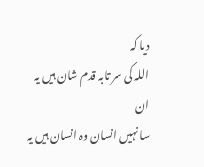دیا کہ
اللہ کی سر تابہ قدم شان ہیں یہ
ان
سا نہیں انسان وہ انسان ہیں یہ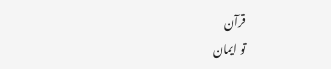قرآن
تو ایمان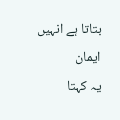بتاتا ہے انہیں
ایمان
یہ کہتا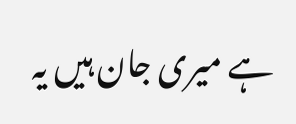ہے میری جان ہیں یہ